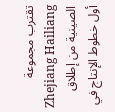تقترب مجموعة Zhejiang Hailiang الصينية من إطلاق أول خطوط الإنتاج في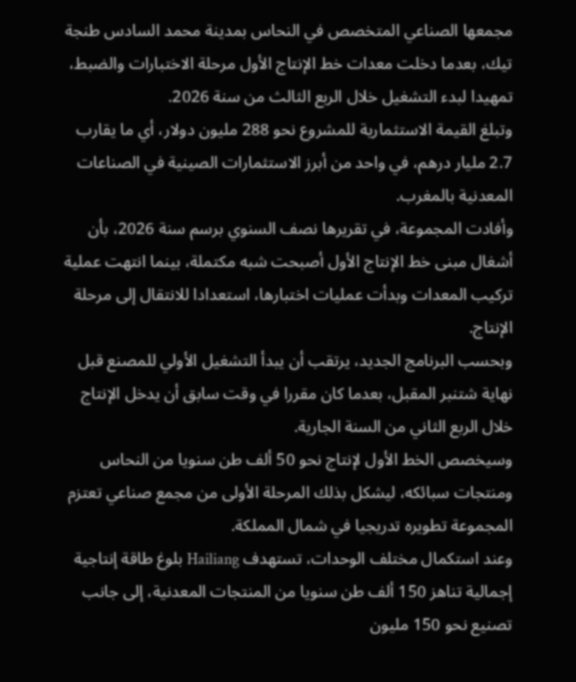مجمعها الصناعي المتخصص في النحاس بمدينة محمد السادس طنجة تيك، بعدما دخلت معدات خط الإنتاج الأول مرحلة الاختبارات والضبط، تمهيدا لبدء التشغيل خلال الربع الثالث من سنة 2026.
وتبلغ القيمة الاستثمارية للمشروع نحو 288 مليون دولار، أي ما يقارب 2.7 مليار درهم، في واحد من أبرز الاستثمارات الصينية في الصناعات المعدنية بالمغرب.
وأفادت المجموعة، في تقريرها نصف السنوي برسم سنة 2026، بأن أشغال مبنى خط الإنتاج الأول أصبحت شبه مكتملة، بينما انتهت عملية تركيب المعدات وبدأت عمليات اختبارها، استعدادا للانتقال إلى مرحلة الإنتاج.
وبحسب البرنامج الجديد، يرتقب أن يبدأ التشغيل الأولي للمصنع قبل نهاية شتنبر المقبل، بعدما كان مقررا في وقت سابق أن يدخل الإنتاج خلال الربع الثاني من السنة الجارية.
وسيخصص الخط الأول لإنتاج نحو 50 ألف طن سنويا من النحاس ومنتجات سبائكه، ليشكل بذلك المرحلة الأولى من مجمع صناعي تعتزم المجموعة تطويره تدريجيا في شمال المملكة.
وعند استكمال مختلف الوحدات، تستهدف Hailiang بلوغ طاقة إنتاجية إجمالية تناهز 150 ألف طن سنويا من المنتجات المعدنية، إلى جانب تصنيع نحو 150 مليون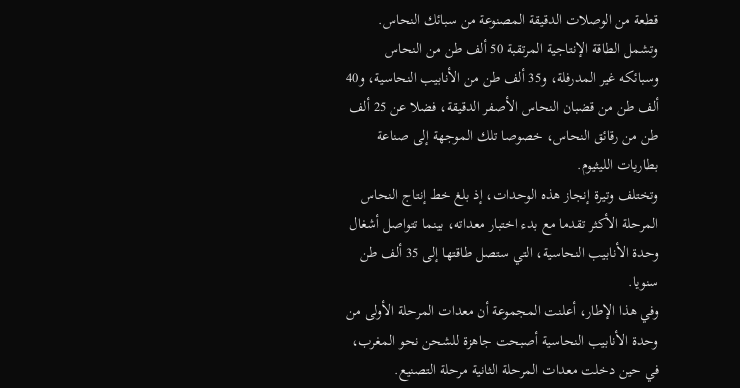قطعة من الوصلات الدقيقة المصنوعة من سبائك النحاس.
وتشمل الطاقة الإنتاجية المرتقبة 50 ألف طن من النحاس وسبائكه غير المدرفلة، و35 ألف طن من الأنابيب النحاسية، و40 ألف طن من قضبان النحاس الأصفر الدقيقة، فضلا عن 25 ألف طن من رقائق النحاس، خصوصا تلك الموجهة إلى صناعة بطاريات الليثيوم.
وتختلف وتيرة إنجاز هذه الوحدات، إذ بلغ خط إنتاج النحاس المرحلة الأكثر تقدما مع بدء اختبار معداته، بينما تتواصل أشغال وحدة الأنابيب النحاسية، التي ستصل طاقتها إلى 35 ألف طن سنويا.
وفي هذا الإطار، أعلنت المجموعة أن معدات المرحلة الأولى من وحدة الأنابيب النحاسية أصبحت جاهزة للشحن نحو المغرب، في حين دخلت معدات المرحلة الثانية مرحلة التصنيع.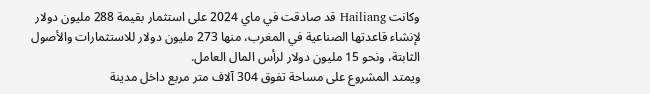وكانت Hailiang قد صادقت في ماي 2024 على استثمار بقيمة 288 مليون دولار لإنشاء قاعدتها الصناعية في المغرب، منها 273 مليون دولار للاستثمارات والأصول الثابتة، ونحو 15 مليون دولار لرأس المال العامل.
ويمتد المشروع على مساحة تفوق 304 آلاف متر مربع داخل مدينة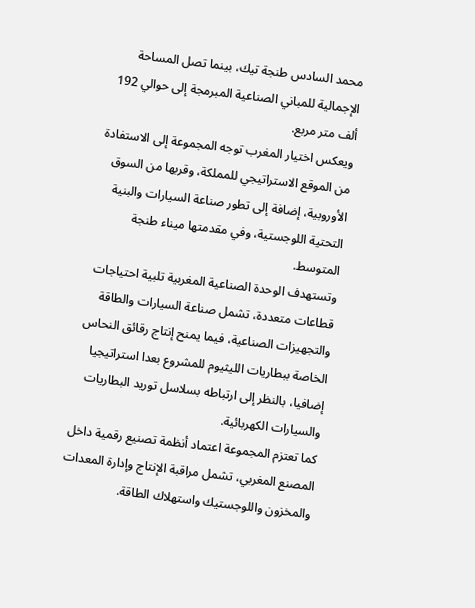محمد السادس طنجة تيك، بينما تصل المساحة الإجمالية للمباني الصناعية المبرمجة إلى حوالي 192 ألف متر مربع.
ويعكس اختيار المغرب توجه المجموعة إلى الاستفادة من الموقع الاستراتيجي للمملكة، وقربها من السوق الأوروبية، إضافة إلى تطور صناعة السيارات والبنية التحتية اللوجستية، وفي مقدمتها ميناء طنجة المتوسط.
وتستهدف الوحدة الصناعية المغربية تلبية احتياجات قطاعات متعددة، تشمل صناعة السيارات والطاقة والتجهيزات الصناعية، فيما يمنح إنتاج رقائق النحاس الخاصة ببطاريات الليثيوم للمشروع بعدا استراتيجيا إضافيا، بالنظر إلى ارتباطه بسلاسل توريد البطاريات والسيارات الكهربائية.
كما تعتزم المجموعة اعتماد أنظمة تصنيع رقمية داخل المصنع المغربي، تشمل مراقبة الإنتاج وإدارة المعدات والمخزون واللوجستيك واستهلاك الطاقة.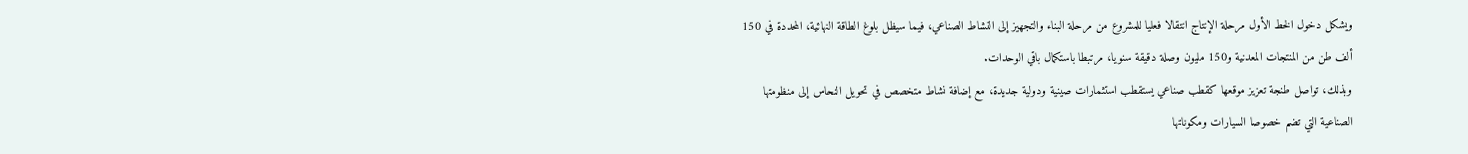ويشكل دخول الخط الأول مرحلة الإنتاج انتقالا فعليا للمشروع من مرحلة البناء والتجهيز إلى النشاط الصناعي، فيما سيظل بلوغ الطاقة النهائية، المحددة في 150 ألف طن من المنتجات المعدنية و150 مليون وصلة دقيقة سنويا، مرتبطا باستكمال باقي الوحدات.
وبذلك، تواصل طنجة تعزيز موقعها كقطب صناعي يستقطب استثمارات صينية ودولية جديدة، مع إضافة نشاط متخصص في تحويل النحاس إلى منظومتها الصناعية التي تضم خصوصا السيارات ومكوناتها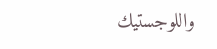واللوجستيك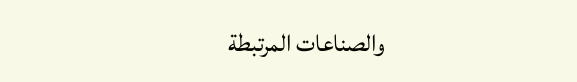والصناعات المرتبطة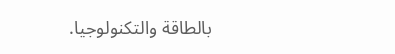بالطاقة والتكنولوجيا.